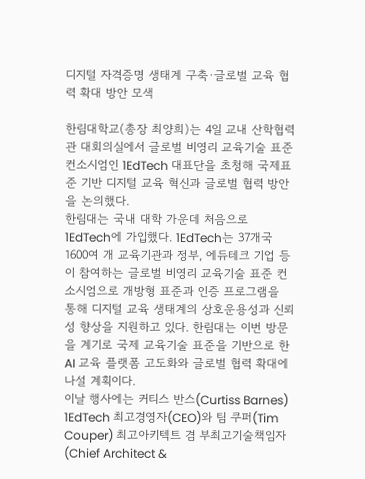디지털 자격증명 생태계 구축·글로벌 교육 협력 확대 방안 모색

한림대학교(총장 최양희)는 4일 교내 산학협력관 대회의실에서 글로벌 비영리 교육기술 표준 컨소시엄인 1EdTech 대표단을 초청해 국제표준 기반 디지털 교육 혁신과 글로벌 협력 방안을 논의했다.
한림대는 국내 대학 가운데 처음으로 1EdTech에 가입했다. 1EdTech는 37개국 1600여 개 교육기관과 정부, 에듀테크 기업 등이 참여하는 글로벌 비영리 교육기술 표준 컨소시엄으로 개방형 표준과 인증 프로그램을 통해 디지털 교육 생태계의 상호운용성과 신뢰성 향상을 지원하고 있다. 한림대는 이번 방문을 계기로 국제 교육기술 표준을 기반으로 한 AI 교육 플랫폼 고도화와 글로벌 협력 확대에 나설 계획이다.
이날 행사에는 커티스 반스(Curtiss Barnes) 1EdTech 최고경영자(CEO)와 팀 쿠퍼(Tim Couper) 최고아키텍트 겸 부최고기술책임자(Chief Architect &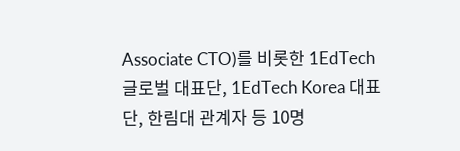Associate CTO)를 비롯한 1EdTech 글로벌 대표단, 1EdTech Korea 대표단, 한림대 관계자 등 10명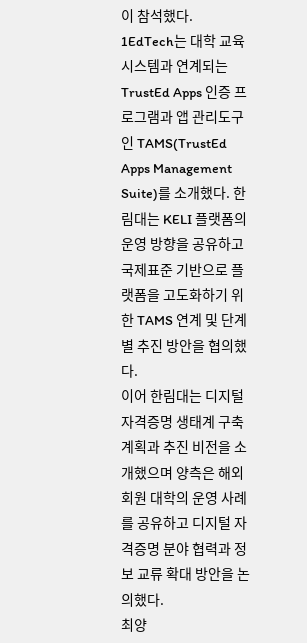이 참석했다.
1EdTech는 대학 교육시스템과 연계되는 TrustEd Apps 인증 프로그램과 앱 관리도구인 TAMS(TrustEd Apps Management Suite)를 소개했다. 한림대는 KELI 플랫폼의 운영 방향을 공유하고 국제표준 기반으로 플랫폼을 고도화하기 위한 TAMS 연계 및 단계별 추진 방안을 협의했다.
이어 한림대는 디지털 자격증명 생태계 구축 계획과 추진 비전을 소개했으며 양측은 해외 회원 대학의 운영 사례를 공유하고 디지털 자격증명 분야 협력과 정보 교류 확대 방안을 논의했다.
최양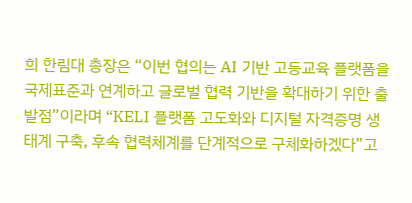희 한림대 총장은 “이번 협의는 AI 기반 고등교육 플랫폼을 국제표준과 연계하고 글로벌 협력 기반을 확대하기 위한 출발점”이라며 “KELI 플랫폼 고도화와 디지털 자격증명 생태계 구축, 후속 협력체계를 단계적으로 구체화하겠다”고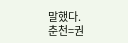말했다.
춘천=권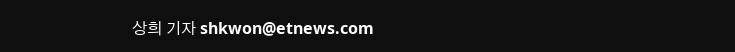상희 기자 shkwon@etnews.com